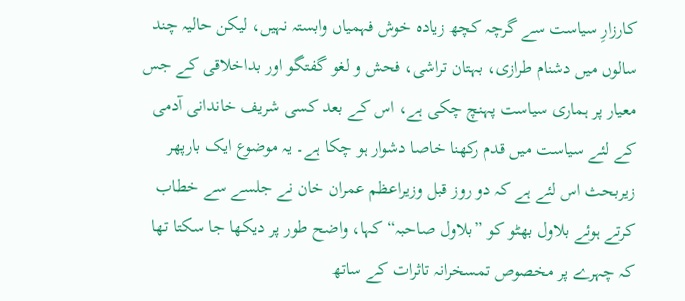کارزارِ سیاست سے گرچہ کچھ زیادہ خوش فہمیاں وابستہ نہیں، لیکن حالیہ چند سالوں میں دشنام طرازی، بہتان تراشی، فحش و لغو گفتگو اور بداخلاقی کے جس معیار پر ہماری سیاست پہنچ چکی ہے، اس کے بعد کسی شریف خاندانی آدمی کے لئے سیاست میں قدم رکھنا خاصا دشوار ہو چکا ہے۔ یہ موضوع ایک بارپھر زیربحث اس لئے ہے کہ دو روز قبل وزیراعظم عمران خان نے جلسے سے خطاب کرتے ہوئے بلاول بھٹو کو ”بلاول صاحبہ“ کہا، واضح طور پر دیکھا جا سکتا تھا کہ چہرے پر مخصوص تمسخرانہ تاثرات کے ساتھ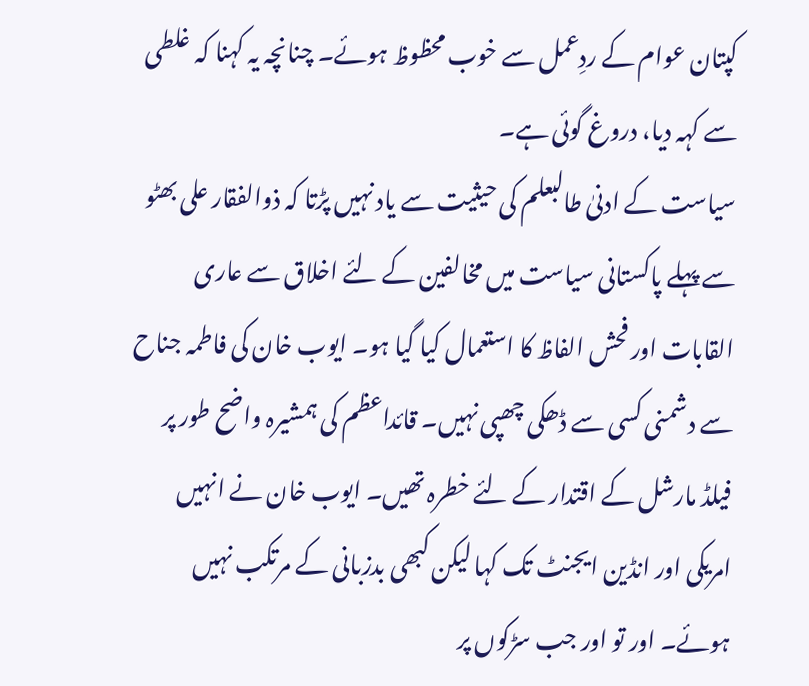کپتان عوام کے ردِعمل سے خوب محظوظ ہوئے۔ چنانچہ یہ کہنا کہ غلطی سے کہہ دیا، دروغ گوئی ہے۔
سیاست کے ادنیٰ طالبعلم کی حیثیت سے یاد نہیں پڑتا کہ ذوالفقار علی بھٹو سے پہلے پاکستانی سیاست میں مخالفین کے لئے اخلاق سے عاری القابات اور فحش الفاظ کا استعمال کیا گیا ہو۔ ایوب خان کی فاطمہ جناح سے دشمنی کسی سے ڈھکی چھپی نہیں۔ قائداعظم کی ہمشیرہ واضح طور پر فیلڈ مارشل کے اقتدار کے لئے خطرہ تھیں۔ ایوب خان نے انہیں امریکی اور انڈین ایجنٹ تک کہا لیکن کبھی بدزبانی کے مرتکب نہیں ہوئے۔ اور تو اور جب سڑکوں پر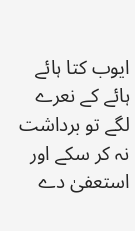ایوب کتا ہائے ہائے کے نعرے لگے تو برداشت نہ کر سکے اور استعفیٰ دے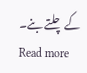کے چلتے بنے۔
Read more